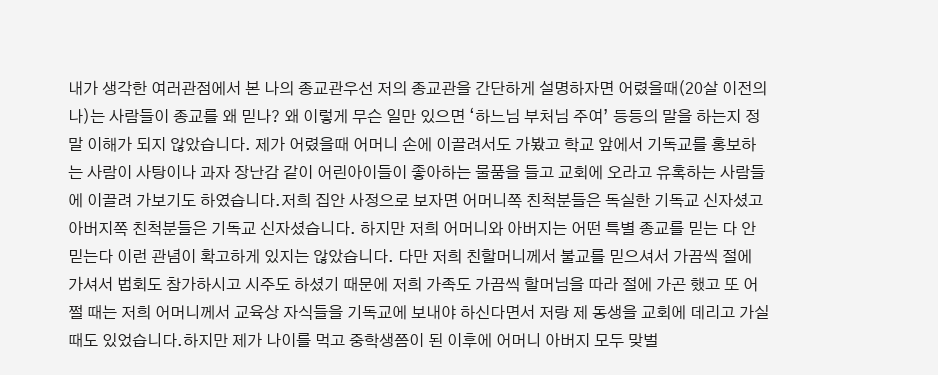내가 생각한 여러관점에서 본 나의 종교관우선 저의 종교관을 간단하게 설명하자면 어렸을때(20살 이전의 나)는 사람들이 종교를 왜 믿나? 왜 이렇게 무슨 일만 있으면 ‘하느님 부처님 주여’ 등등의 말을 하는지 정말 이해가 되지 않았습니다. 제가 어렸을때 어머니 손에 이끌려서도 가봤고 학교 앞에서 기독교를 홍보하는 사람이 사탕이나 과자 장난감 같이 어린아이들이 좋아하는 물품을 들고 교회에 오라고 유혹하는 사람들에 이끌려 가보기도 하였습니다.저희 집안 사정으로 보자면 어머니쪽 친척분들은 독실한 기독교 신자셨고 아버지쪽 친척분들은 기독교 신자셨습니다. 하지만 저희 어머니와 아버지는 어떤 특별 종교를 믿는 다 안 믿는다 이런 관념이 확고하게 있지는 않았습니다. 다만 저희 친할머니께서 불교를 믿으셔서 가끔씩 절에 가셔서 법회도 참가하시고 시주도 하셨기 때문에 저희 가족도 가끔씩 할머님을 따라 절에 가곤 했고 또 어쩔 때는 저희 어머니께서 교육상 자식들을 기독교에 보내야 하신다면서 저랑 제 동생을 교회에 데리고 가실 때도 있었습니다.하지만 제가 나이를 먹고 중학생쯤이 된 이후에 어머니 아버지 모두 맞벌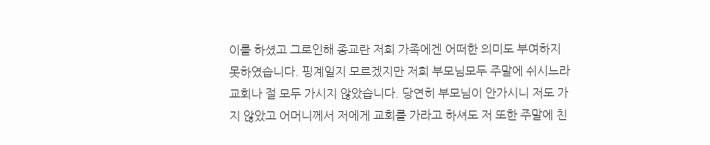이를 하셨고 그로인해 종교란 저희 가족에겐 어떠한 의미도 부여하지 못하였습니다. 핑계일지 모르겠지만 저희 부모님모두 주말에 쉬시느라 교회나 절 모두 가시지 않았습니다. 당연히 부모님이 안가시니 저도 가지 않았고 어머니께서 저에게 교회를 가라고 하셔도 저 또한 주말에 친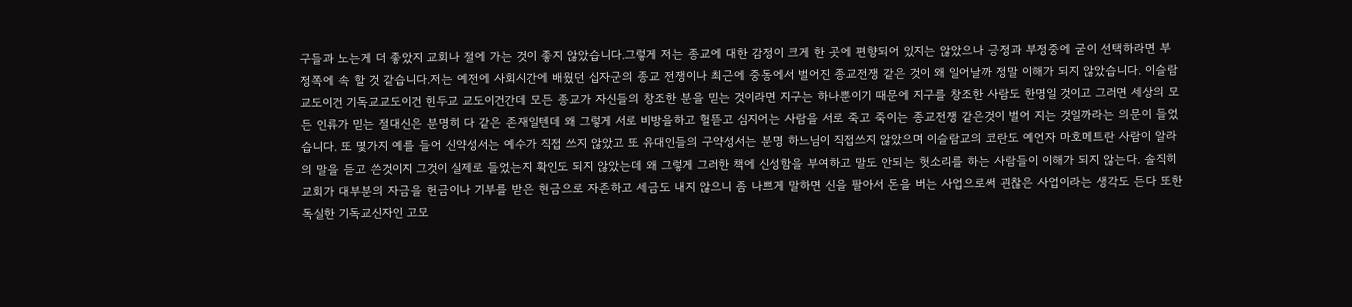구들과 노는게 더 좋았지 교회나 절에 가는 것이 좋지 않았습니다.그렇게 저는 종교에 대한 감정이 크게 한 곳에 편향되어 있지는 않았으나 긍정과 부정중에 굳이 선택하라면 부정쪽에 속 할 것 같습니다.저는 예전에 사회시간에 배웠던 십자군의 종교 전쟁이나 최근에 중동에서 벌어진 종교전쟁 같은 것이 왜 일어날까 정말 이해가 되지 않았습니다. 이슬람교도이건 기독교교도이건 힌두교 교도이건간데 모든 종교가 자신들의 창조한 분을 믿는 것이라면 지구는 하나뿐이기 때문에 지구를 창조한 사람도 한명일 것이고 그러면 세상의 모든 인류가 믿는 절대신은 분명히 다 같은 존재일텐데 왜 그렇게 서로 비방을하고 헐뜯고 심지어는 사람을 서로 죽고 죽이는 종교전쟁 같은것이 벌어 지는 것일까라는 의문이 들었습니다. 또 몇가지 예를 들어 신약성서는 예수가 직접 쓰지 않았고 또 유대인들의 구약성서는 분명 하느님이 직접쓰지 않았으며 이슬람교의 코란도 예언자 마호메트란 사람이 알라의 말을 듣고 쓴것이지 그것이 실제로 들었는지 확인도 되지 않았는데 왜 그렇게 그러한 책에 신성함을 부여하고 말도 안되는 헛소리를 하는 사람들이 이해가 되지 않는다. 솔직히 교회가 대부분의 자금을 헌금이나 기부를 받은 현금으로 자존하고 세금도 내지 않으니 좀 나쁘게 말하면 신을 팔아서 돈을 버는 사업으로써 괸찮은 사업이라는 생각도 든다 또한 독실한 기독교신자인 고모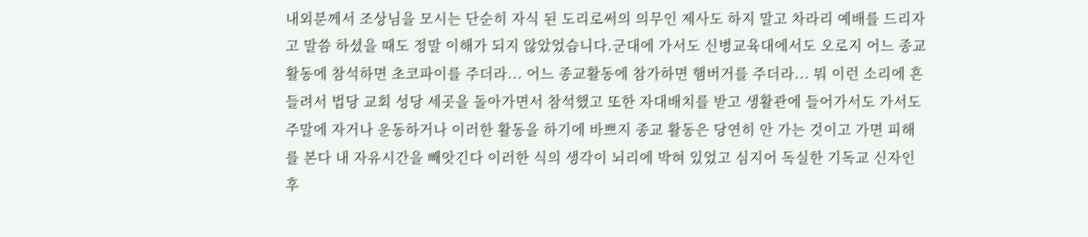내외분께서 조상님을 모시는 단순히 자식 된 도리로써의 의무인 제사도 하지 말고 차라리 예배를 드리자고 말씀 하셨을 때도 정말 이해가 되지 않았었습니다.군대에 가서도 신병교육대에서도 오로지 어느 종교활동에 참석하면 초코파이를 주더라... 어느 종교활동에 참가하면 햄버거를 주더라... 뭐 이런 소리에 흔들려서 법당 교회 성당 세곳을 돌아가면서 참석했고 또한 자대배치를 받고 생활관에 들어가서도 가서도 주말에 자거나 운동하거나 이러한 활동을 하기에 바쁘지 종교 활동은 당연히 안 가는 것이고 가면 피해를 본다 내 자유시간을 빼앗긴다 이러한 식의 생각이 뇌리에 박혀 있었고 심지어 독실한 기독교 신자인 후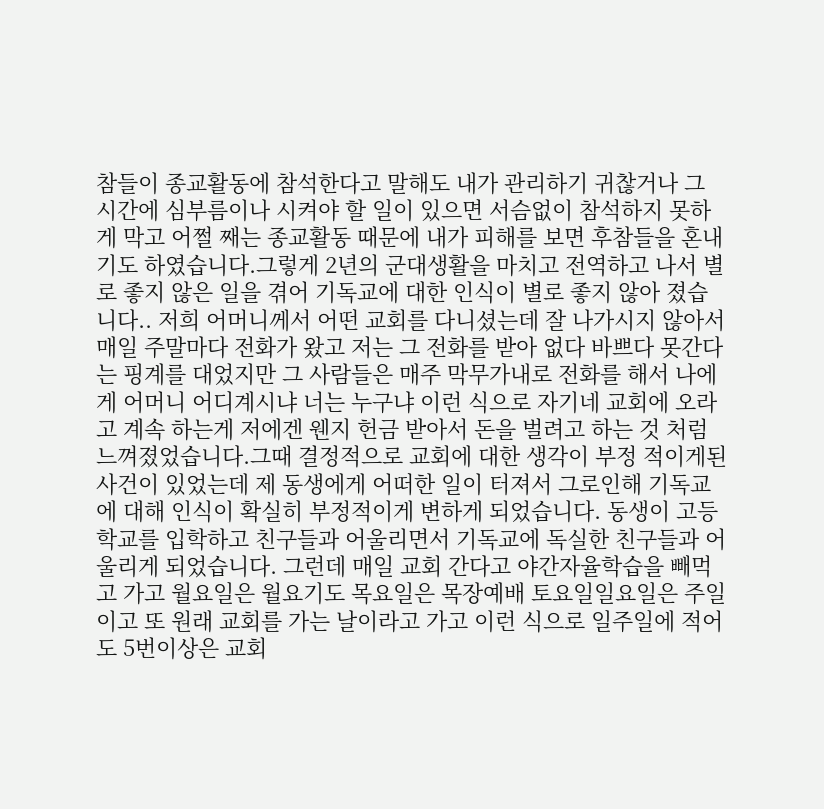참들이 종교활동에 참석한다고 말해도 내가 관리하기 귀찮거나 그 시간에 심부름이나 시켜야 할 일이 있으면 서슴없이 참석하지 못하게 막고 어쩔 째는 종교활동 때문에 내가 피해를 보면 후참들을 혼내기도 하였습니다.그렇게 2년의 군대생활을 마치고 전역하고 나서 별로 좋지 않은 일을 겪어 기독교에 대한 인식이 별로 좋지 않아 졌습니다.. 저희 어머니께서 어떤 교회를 다니셨는데 잘 나가시지 않아서 매일 주말마다 전화가 왔고 저는 그 전화를 받아 없다 바쁘다 못간다는 핑계를 대었지만 그 사람들은 매주 막무가내로 전화를 해서 나에게 어머니 어디계시냐 너는 누구냐 이런 식으로 자기네 교회에 오라고 계속 하는게 저에겐 웬지 헌금 받아서 돈을 벌려고 하는 것 처럼 느껴졌었습니다.그때 결정적으로 교회에 대한 생각이 부정 적이게된 사건이 있었는데 제 동생에게 어떠한 일이 터져서 그로인해 기독교에 대해 인식이 확실히 부정적이게 변하게 되었습니다. 동생이 고등학교를 입학하고 친구들과 어울리면서 기독교에 독실한 친구들과 어울리게 되었습니다. 그런데 매일 교회 간다고 야간자율학습을 빼먹고 가고 월요일은 월요기도 목요일은 목장예배 토요일일요일은 주일이고 또 원래 교회를 가는 날이라고 가고 이런 식으로 일주일에 적어도 5번이상은 교회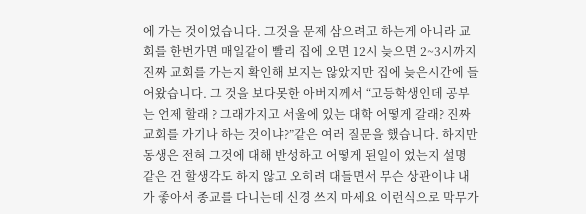에 가는 것이었습니다. 그것을 문제 삼으려고 하는게 아니라 교회를 한번가면 매일같이 빨리 집에 오면 12시 늦으면 2~3시까지 진짜 교회를 가는지 확인해 보지는 않았지만 집에 늦은시간에 들어왔습니다. 그 것을 보다못한 아버지께서 “고등학생인데 공부는 언제 할래 ? 그래가지고 서울에 있는 대학 어떻게 갈래? 진짜 교회를 가기나 하는 것이냐?”같은 여러 질문을 했습니다. 하지만 동생은 전혀 그것에 대해 반성하고 어떻게 된일이 었는지 설명 같은 건 할생각도 하지 않고 오히려 대들면서 무슨 상관이냐 내가 좋아서 종교를 다니는데 신경 쓰지 마세요 이런식으로 막무가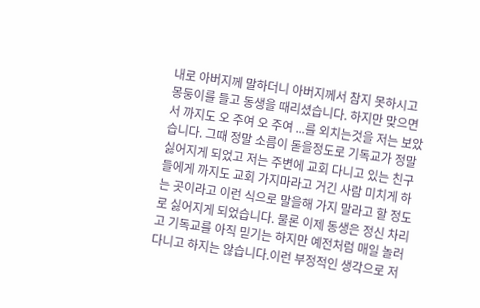내로 아버지께 말하더니 아버지께서 참지 못하시고 몽둥이를 들고 동생을 때리셨습니다. 하지만 맞으면서 까지도 오 주여 오 주여 ...를 외치는것을 저는 보았습니다. 그때 정말 소름이 돋을정도로 기독교가 정말 싫어지게 되었고 저는 주변에 교회 다니고 있는 친구들에게 까지도 교회 가지마라고 거긴 사람 미치게 하는 곳이라고 이런 식으로 말을해 가지 말라고 할 정도로 싫어지게 되었습니다. 물론 이제 동생은 정신 차리고 기독교를 아직 믿기는 하지만 예전처럼 매일 놀러 다니고 하지는 않습니다.이런 부정적인 생각으로 저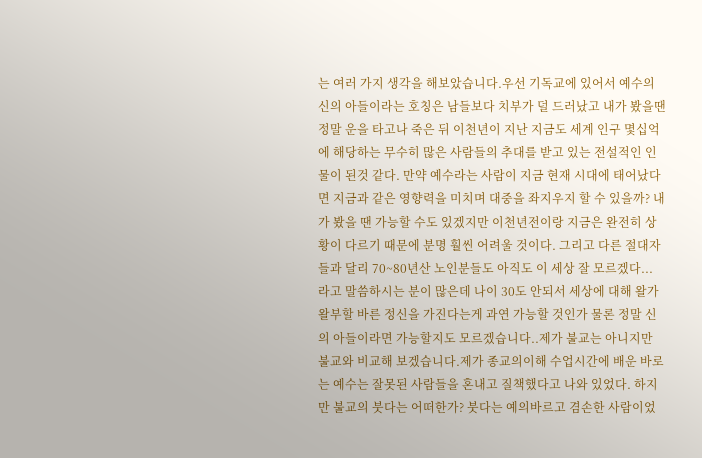는 여러 가지 생각을 해보았습니다.우선 기독교에 있어서 예수의 신의 아들이라는 호칭은 남들보다 치부가 덜 드러났고 내가 봤을땐 정말 운을 타고나 죽은 뒤 이천년이 지난 지금도 세계 인구 몇십억에 해당하는 무수히 많은 사람들의 추대를 받고 있는 전설적인 인물이 된것 같다. 만약 예수라는 사람이 지금 현재 시대에 태어났다면 지금과 같은 영향력을 미치며 대중을 좌지우지 할 수 있을까? 내가 봤을 땐 가능할 수도 있겠지만 이천년전이랑 지금은 완전히 상황이 다르기 때문에 분명 훨씬 어려울 것이다. 그리고 다른 절대자들과 달리 70~80년산 노인분들도 아직도 이 세상 잘 모르겠다... 라고 말씀하시는 분이 많은데 나이 30도 안되서 세상에 대해 왈가왈부할 바른 정신을 가진다는게 과연 가능할 것인가 물론 정말 신의 아들이라면 가능할지도 모르겠습니다..제가 불교는 아니지만 불교와 비교해 보겠습니다.제가 종교의이해 수업시간에 배운 바로는 예수는 잘못된 사람들을 혼내고 질책했다고 나와 있었다. 하지만 불교의 붓다는 어떠한가? 붓다는 예의바르고 겸손한 사람이었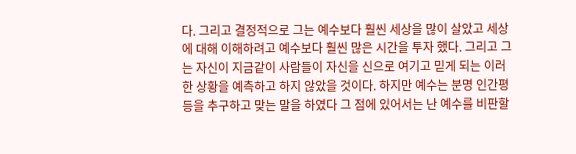다. 그리고 결정적으로 그는 예수보다 훨씬 세상을 많이 살았고 세상에 대해 이해하려고 예수보다 훨씬 많은 시간을 투자 했다. 그리고 그는 자신이 지금같이 사람들이 자신을 신으로 여기고 믿게 되는 이러한 상황을 예측하고 하지 않았을 것이다. 하지만 예수는 분명 인간평등을 추구하고 맞는 말을 하였다 그 점에 있어서는 난 예수를 비판할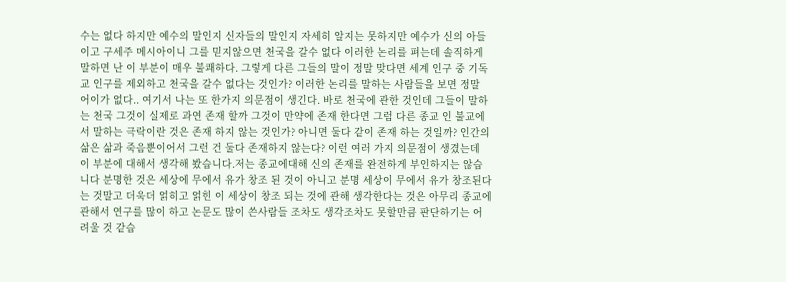수는 없다 하지만 예수의 말인지 신자들의 말인지 자세히 알지는 못하지만 예수가 신의 아들이고 구세주 메시아이니 그를 믿지않으면 천국을 갈수 없다 이러한 논리를 펴는데 솔직하게 말하면 난 이 부분이 매우 불쾌하다. 그렇게 다른 그들의 말이 정말 맞다면 세계 인구 중 기독교 인구를 제외하고 천국을 갈수 없다는 것인가? 이러한 논리를 말하는 사람들을 보면 정말 어이가 없다.. 여기서 나는 또 한가지 의문점이 생긴다. 바로 천국에 관한 것인데 그들이 말하는 천국 그것이 실제로 과연 존재 할까 그것이 만약에 존재 한다면 그럼 다른 종교 인 불교에서 말하는 극락이란 것은 존재 하지 않는 것인가? 아니면 둘다 같이 존재 하는 것일까? 인간의 삶은 삶과 죽음뿐이어서 그런 건 둘다 존재하지 않는다? 이런 여러 가지 의문점이 생겼는데 이 부분에 대해서 생각해 봤습니다.저는 종교에대해 신의 존재를 완전하게 부인하지는 않습니다 분명한 것은 세상에 무에서 유가 창조 된 것이 아니고 분명 세상이 무에서 유가 창조된다는 것말고 더욱더 얽히고 얽힌 이 세상이 창조 되는 것에 관해 생각한다는 것은 아무리 종교에 관해서 연구를 많이 하고 논문도 많이 쓴사람들 조차도 생각조차도 못할만큼 판단하기는 어려울 것 같습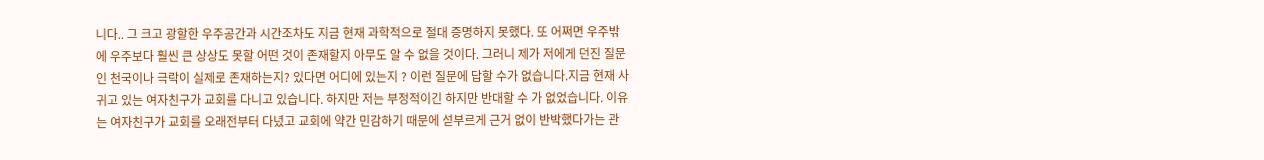니다.. 그 크고 광할한 우주공간과 시간조차도 지금 현재 과학적으로 절대 증명하지 못했다. 또 어쩌면 우주밖에 우주보다 훨씬 큰 상상도 못할 어떤 것이 존재할지 아무도 알 수 없을 것이다. 그러니 제가 저에게 던진 질문인 천국이나 극락이 실제로 존재하는지? 있다면 어디에 있는지 ? 이런 질문에 답할 수가 없습니다.지금 현재 사귀고 있는 여자친구가 교회를 다니고 있습니다. 하지만 저는 부정적이긴 하지만 반대할 수 가 없었습니다. 이유는 여자친구가 교회를 오래전부터 다녔고 교회에 약간 민감하기 때문에 섣부르게 근거 없이 반박했다가는 관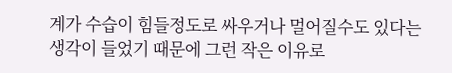계가 수습이 힘들정도로 싸우거나 멀어질수도 있다는 생각이 들었기 때문에 그런 작은 이유로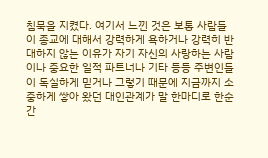침묵을 지켰다. 여기서 느낀 것은 보통 사람들이 종교에 대해서 강력하게 욕하거나 강력히 반대하지 않는 이유가 자기 자신의 사랑하는 사람이나 중요한 일적 파트너나 기타 등등 주변인들이 독실하게 믿거나 그렇기 때문에 지금까지 소중하게 쌓아 왔던 대인관계가 말 한마디로 한순간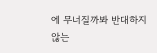에 무너질까봐 반대하지 않는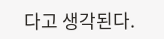다고 생각된다.